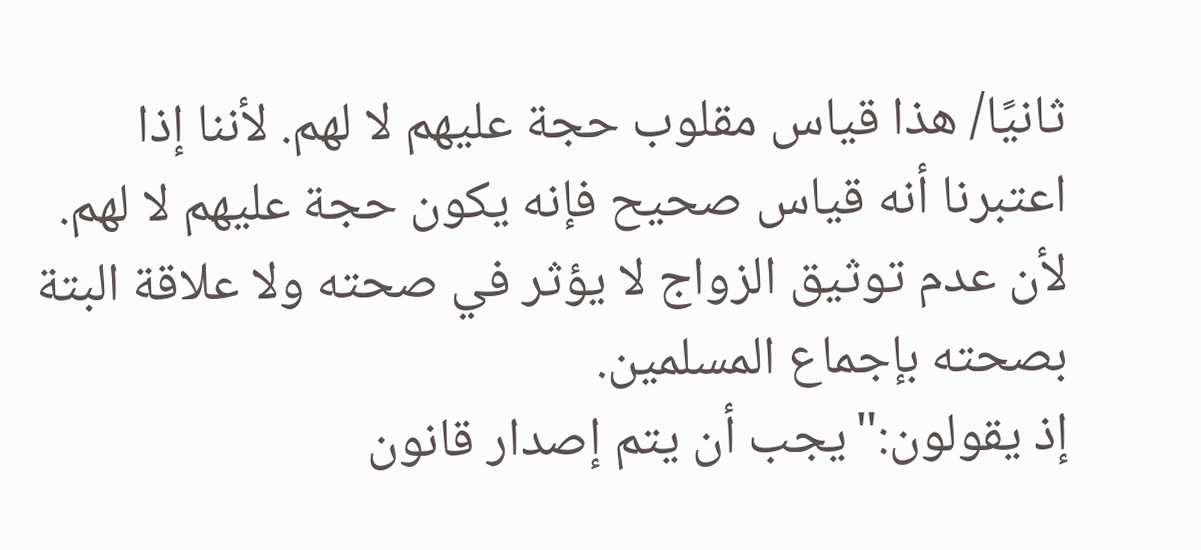ثانيًا/ هذا قياس مقلوب حجة عليهم لا لهم. لأننا إذا اعتبرنا أنه قياس صحيح فإنه يكون حجة عليهم لا لهم.
لأن عدم توثيق الزواج لا يؤثر في صحته ولا علاقة البتة بصحته بإجماع المسلمين.
إذ يقولون:"يجب أن يتم إصدار قانون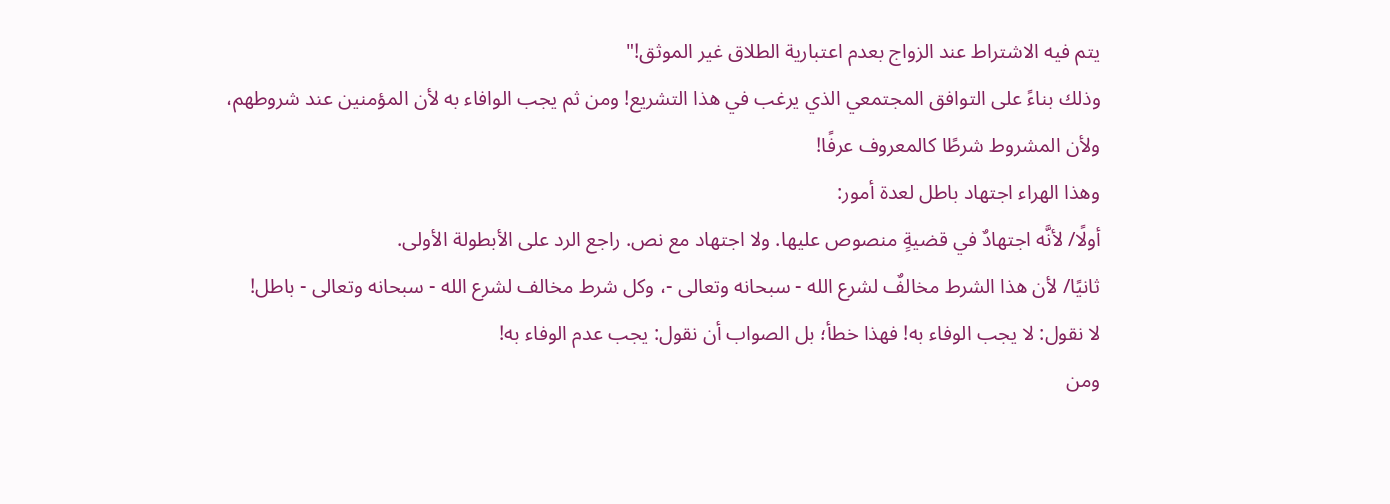يتم فيه الاشتراط عند الزواج بعدم اعتبارية الطلاق غير الموثق!"
وذلك بناءً على التوافق المجتمعي الذي يرغب في هذا التشريع! ومن ثم يجب الوافاء به لأن المؤمنين عند شروطهم، ولأن المشروط شرطًا كالمعروف عرفًا!
وهذا الهراء اجتهاد باطل لعدة أمور:
أولًا/ لأنَّه اجتهادٌ في قضيةٍ منصوص عليها. ولا اجتهاد مع نص. راجع الرد على الأبطولة الأولى.
ثانيًا/ لأن هذا الشرط مخالفٌ لشرع الله - سبحانه وتعالى -، وكل شرط مخالف لشرع الله - سبحانه وتعالى - باطل!
لا نقول: لا يجب الوفاء به! فهذا خطأ؛ بل الصواب أن نقول: يجب عدم الوفاء به!
ومن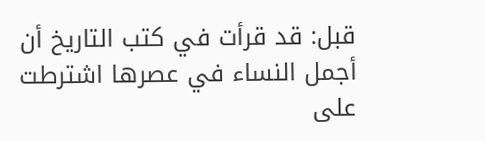قبل: قد قرأت في كتب التاريخ أن أجمل النساء في عصرها اشترطت على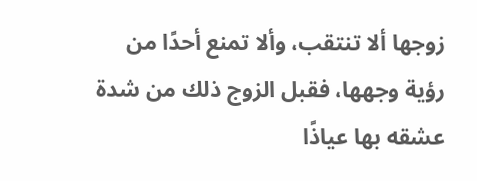زوجها ألا تنتقب، وألا تمنع أحدًا من رؤية وجهها، فقبل الزوج ذلك من شدة عشقه بها عياذًا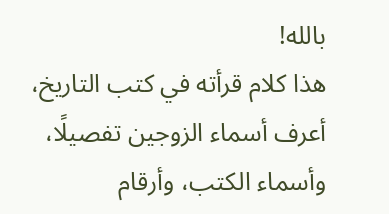بالله!
هذا كلام قرأته في كتب التاريخ، أعرف أسماء الزوجين تفصيلًا، وأسماء الكتب، وأرقام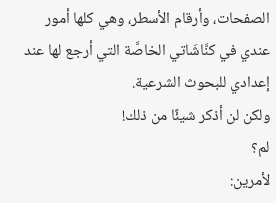الصفحات، وأرقام الأسطر، وهي كلها أمور عندي في كنَّاشَاتي الخاصَّة التي أرجع لها عند إعدادي للبحوث الشرعية.
ولكن لن أذكر شيئًا من ذلك!
لم؟
لأمرين: